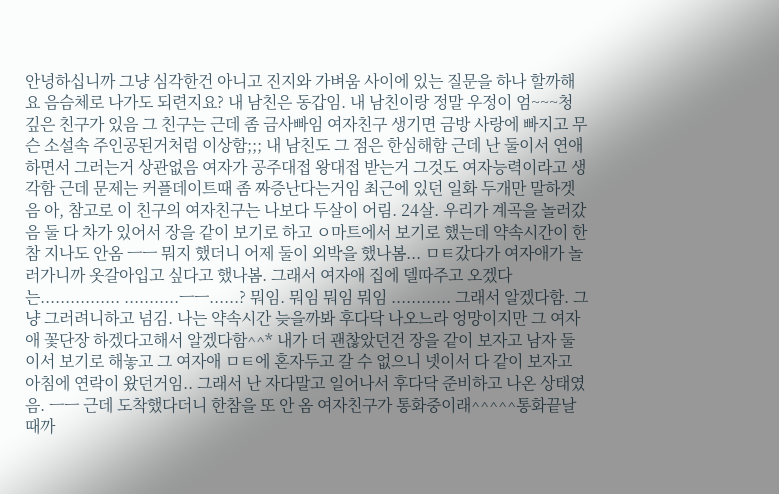안녕하십니까 그냥 심각한건 아니고 진지와 가벼움 사이에 있는 질문을 하나 할까해요 음슴체로 나가도 되련지요? 내 남친은 동갑임. 내 남친이랑 정말 우정이 엄~~~청 깊은 친구가 있음 그 친구는 근데 좀 금사빠임 여자친구 생기면 금방 사랑에 빠지고 무슨 소설속 주인공된거처럼 이상함;;; 내 남친도 그 점은 한심해함 근데 난 둘이서 연애하면서 그러는거 상관없음 여자가 공주대접 왕대접 받는거 그것도 여자능력이라고 생각함 근데 문제는 커플데이트때 좀 짜증난다는거임 최근에 있던 일화 두개만 말하겟음 아, 참고로 이 친구의 여자친구는 나보다 두살이 어림. 24살. 우리가 계곡을 놀러갔음 둘 다 차가 있어서 장을 같이 보기로 하고 ㅇ마트에서 보기로 했는데 약속시간이 한참 지나도 안옴 ㅡㅡ 뭐지 했더니 어제 둘이 외박을 했나봄... ㅁㅌ갔다가 여자애가 놀러가니까 옷갈아입고 싶다고 했나봄. 그래서 여자애 집에 델따주고 오겠다는................ ...........ㅡㅡ......? 뭐임. 뭐임 뭐임 뭐임 ............ 그래서 알겠다함. 그냥 그러려니하고 넘김. 나는 약속시간 늦을까봐 후다닥 나오느라 엉망이지만 그 여자애 꽃단장 하겠다고해서 알겠다함^^* 내가 더 괜찮았던건 장을 같이 보자고 남자 둘이서 보기로 해놓고 그 여자애 ㅁㅌ에 혼자두고 갈 수 없으니 넷이서 다 같이 보자고 아침에 연락이 왔던거임.. 그래서 난 자다말고 일어나서 후다닥 준비하고 나온 상태였음. ㅡㅡ 근데 도착했다더니 한참을 또 안 옴 여자친구가 통화중이래^^^^^통화끝날때까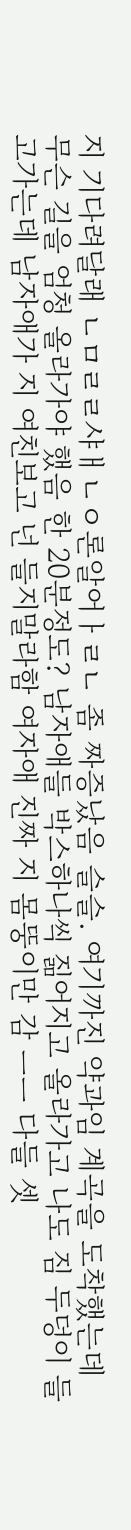지 기다려달래 ㄴㅁㄹㄹ샤ㅐㄴㅇ론알어ㅏㄹㄴ 좀 짜증났음 슬슬. 여기까진 약과임 계곡을 도착했는데 무슨 길을 엄청 올라가야 했음 한 20분정도? 남자애들 박스하나씩 짊어지고 올라가고 나도 짐 두덩이 들고가는데 남자애가 지 여친보고 넌 들지말라함 여자애 진짜 지 몸뚱이만 감 ㅡㅡ 다들 셋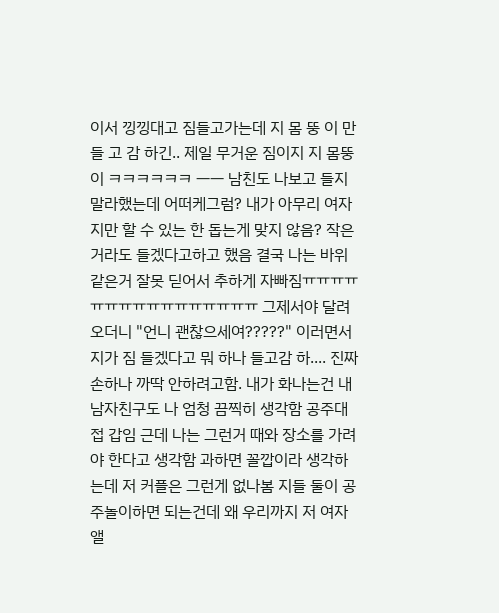이서 낑낑대고 짐들고가는데 지 몸 뚱 이 만 들 고 감 하긴.. 제일 무거운 짐이지 지 몸뚱이 ㅋㅋㅋㅋㅋㅋ ㅡㅡ 남친도 나보고 들지 말라했는데 어떠케그럼? 내가 아무리 여자지만 할 수 있는 한 돕는게 맞지 않음? 작은거라도 들겠다고하고 했음 결국 나는 바위같은거 잘못 딛어서 추하게 자빠짐ㅠㅠㅠㅠㅠㅠㅠㅠㅠㅠㅠㅠㅠㅠㅠㅠ 그제서야 달려오더니 "언니 괜찮으세여?????" 이러면서 지가 짐 들겠다고 뭐 하나 들고감 하.... 진짜 손하나 까딱 안하려고함. 내가 화나는건 내 남자친구도 나 엄청 끔찍히 생각함 공주대접 갑임 근데 나는 그런거 때와 장소를 가려야 한다고 생각함 과하면 꼴깝이라 생각하는데 저 커플은 그런게 없나봄 지들 둘이 공주놀이하면 되는건데 왜 우리까지 저 여자앨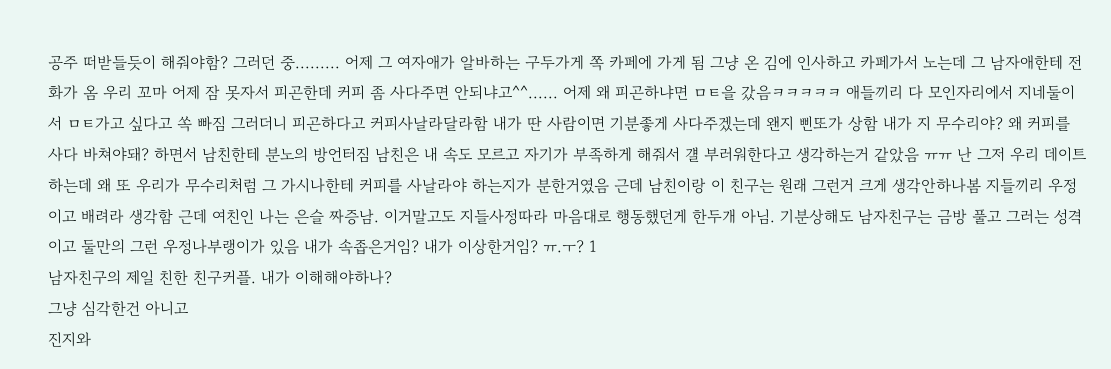공주 떠받들듯이 해줘야함? 그러던 중......... 어제 그 여자애가 알바하는 구두가게 쪽 카페에 가게 됨 그냥 온 김에 인사하고 카페가서 노는데 그 남자애한테 전화가 옴 우리 꼬마 어제 잠 못자서 피곤한데 커피 좀 사다주면 안되냐고^^...... 어제 왜 피곤하냐면 ㅁㅌ을 갔음ㅋㅋㅋㅋㅋ 애들끼리 다 모인자리에서 지네둘이서 ㅁㅌ가고 싶다고 쏙 빠짐 그러더니 피곤하다고 커피사날라달라함 내가 딴 사람이면 기분좋게 사다주겠는데 왠지 삔또가 상함 내가 지 무수리야? 왜 커피를 사다 바쳐야돼? 하면서 남친한테 분노의 방언터짐 남친은 내 속도 모르고 자기가 부족하게 해줘서 걜 부러워한다고 생각하는거 같았음 ㅠㅠ 난 그저 우리 데이트하는데 왜 또 우리가 무수리처럼 그 가시나한테 커피를 사날라야 하는지가 분한거였음 근데 남친이랑 이 친구는 원래 그런거 크게 생각안하나봄 지들끼리 우정이고 배려라 생각함 근데 여친인 나는 은슬 짜증남. 이거말고도 지들사정따라 마음대로 행동했던게 한두개 아님. 기분상해도 남자친구는 금방 풀고 그러는 성격이고 둘만의 그런 우정나부랭이가 있음 내가 속좁은거임? 내가 이상한거임? ㅠ.ㅜ? 1
남자친구의 제일 친한 친구커플. 내가 이해해야하나?
그냥 심각한건 아니고
진지와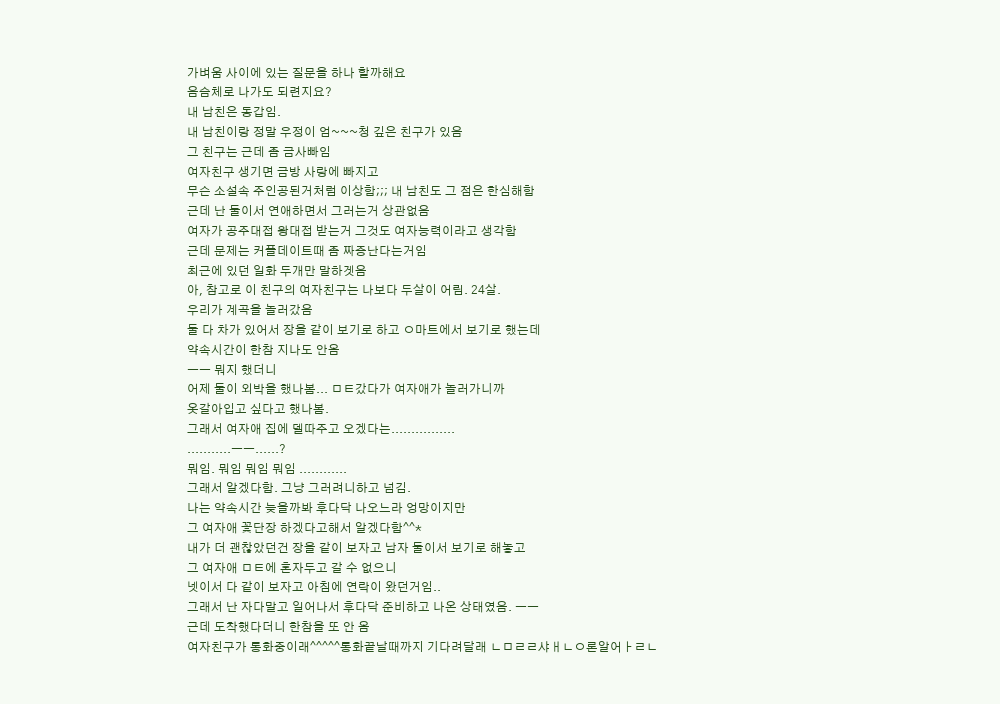가벼움 사이에 있는 질문을 하나 할까해요
음슴체로 나가도 되련지요?
내 남친은 동갑임.
내 남친이랑 정말 우정이 엄~~~청 깊은 친구가 있음
그 친구는 근데 좀 금사빠임
여자친구 생기면 금방 사랑에 빠지고
무슨 소설속 주인공된거처럼 이상함;;; 내 남친도 그 점은 한심해함
근데 난 둘이서 연애하면서 그러는거 상관없음
여자가 공주대접 왕대접 받는거 그것도 여자능력이라고 생각함
근데 문제는 커플데이트때 좀 짜증난다는거임
최근에 있던 일화 두개만 말하겟음
아, 참고로 이 친구의 여자친구는 나보다 두살이 어림. 24살.
우리가 계곡을 놀러갔음
둘 다 차가 있어서 장을 같이 보기로 하고 ㅇ마트에서 보기로 했는데
약속시간이 한참 지나도 안옴
ㅡㅡ 뭐지 했더니
어제 둘이 외박을 했나봄... ㅁㅌ갔다가 여자애가 놀러가니까
옷갈아입고 싶다고 했나봄.
그래서 여자애 집에 델따주고 오겠다는................
...........ㅡㅡ......?
뭐임. 뭐임 뭐임 뭐임 ............
그래서 알겠다함. 그냥 그러려니하고 넘김.
나는 약속시간 늦을까봐 후다닥 나오느라 엉망이지만
그 여자애 꽃단장 하겠다고해서 알겠다함^^*
내가 더 괜찮았던건 장을 같이 보자고 남자 둘이서 보기로 해놓고
그 여자애 ㅁㅌ에 혼자두고 갈 수 없으니
넷이서 다 같이 보자고 아침에 연락이 왔던거임..
그래서 난 자다말고 일어나서 후다닥 준비하고 나온 상태였음. ㅡㅡ
근데 도착했다더니 한참을 또 안 옴
여자친구가 통화중이래^^^^^통화끝날때까지 기다려달래 ㄴㅁㄹㄹ샤ㅐㄴㅇ론알어ㅏㄹㄴ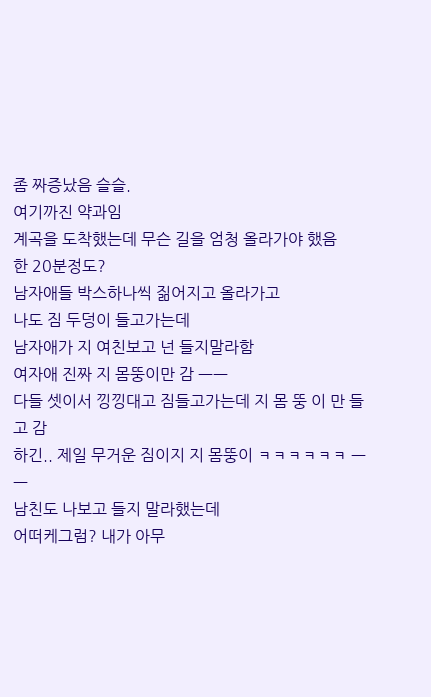좀 짜증났음 슬슬.
여기까진 약과임
계곡을 도착했는데 무슨 길을 엄청 올라가야 했음
한 20분정도?
남자애들 박스하나씩 짊어지고 올라가고
나도 짐 두덩이 들고가는데
남자애가 지 여친보고 넌 들지말라함
여자애 진짜 지 몸뚱이만 감 ㅡㅡ
다들 셋이서 낑낑대고 짐들고가는데 지 몸 뚱 이 만 들 고 감
하긴.. 제일 무거운 짐이지 지 몸뚱이 ㅋㅋㅋㅋㅋㅋ ㅡㅡ
남친도 나보고 들지 말라했는데
어떠케그럼? 내가 아무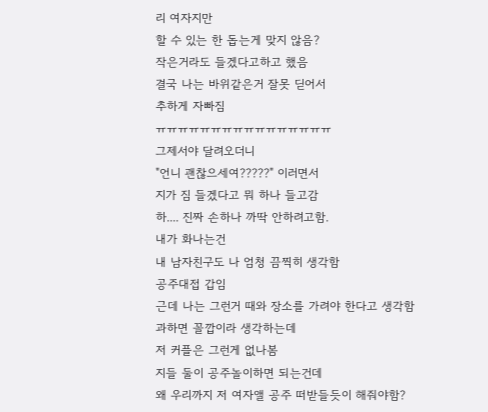리 여자지만
할 수 있는 한 돕는게 맞지 않음?
작은거라도 들겠다고하고 했음
결국 나는 바위같은거 잘못 딛어서
추하게 자빠짐
ㅠㅠㅠㅠㅠㅠㅠㅠㅠㅠㅠㅠㅠㅠㅠㅠ
그제서야 달려오더니
"언니 괜찮으세여?????" 이러면서
지가 짐 들겠다고 뭐 하나 들고감
하.... 진짜 손하나 까딱 안하려고함.
내가 화나는건
내 남자친구도 나 엄청 끔찍히 생각함
공주대접 갑임
근데 나는 그런거 때와 장소를 가려야 한다고 생각함
과하면 꼴깝이라 생각하는데
저 커플은 그런게 없나봄
지들 둘이 공주놀이하면 되는건데
왜 우리까지 저 여자앨 공주 떠받들듯이 해줘야함?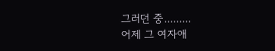그러던 중.........
어제 그 여자애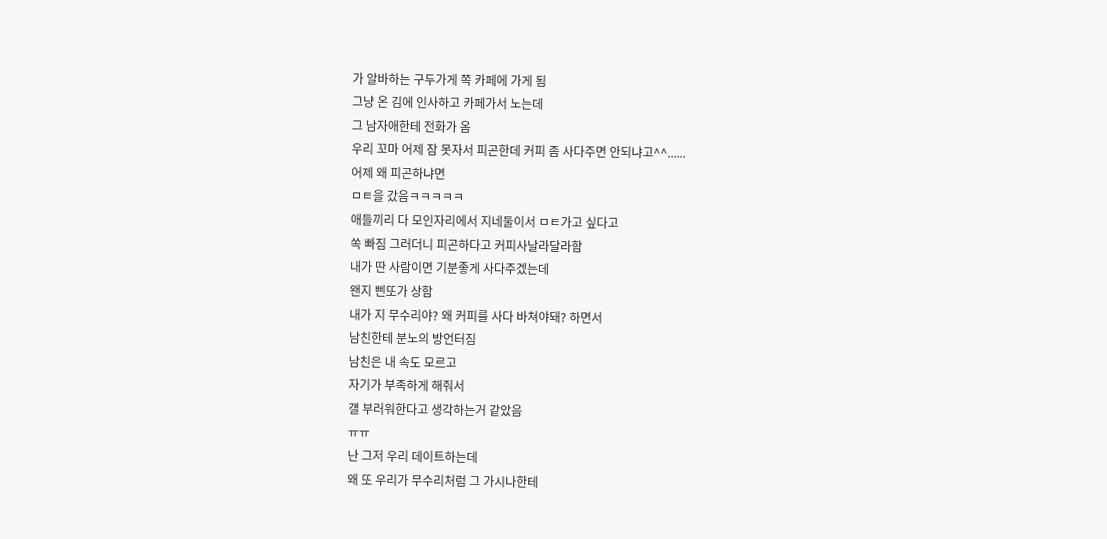가 알바하는 구두가게 쪽 카페에 가게 됨
그냥 온 김에 인사하고 카페가서 노는데
그 남자애한테 전화가 옴
우리 꼬마 어제 잠 못자서 피곤한데 커피 좀 사다주면 안되냐고^^......
어제 왜 피곤하냐면
ㅁㅌ을 갔음ㅋㅋㅋㅋㅋ
애들끼리 다 모인자리에서 지네둘이서 ㅁㅌ가고 싶다고
쏙 빠짐 그러더니 피곤하다고 커피사날라달라함
내가 딴 사람이면 기분좋게 사다주겠는데
왠지 삔또가 상함
내가 지 무수리야? 왜 커피를 사다 바쳐야돼? 하면서
남친한테 분노의 방언터짐
남친은 내 속도 모르고
자기가 부족하게 해줘서
걜 부러워한다고 생각하는거 같았음
ㅠㅠ
난 그저 우리 데이트하는데
왜 또 우리가 무수리처럼 그 가시나한테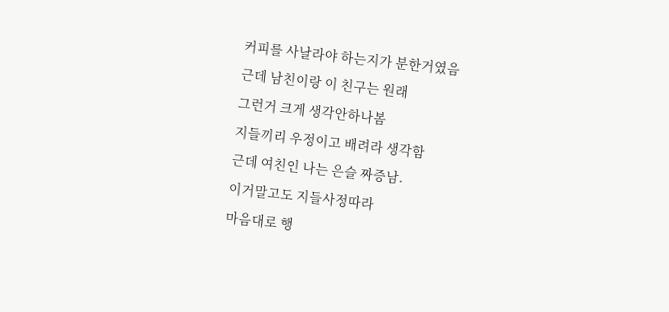커피를 사날라야 하는지가 분한거였음
근데 남친이랑 이 친구는 원래
그런거 크게 생각안하나봄
지들끼리 우정이고 배려라 생각함
근데 여친인 나는 은슬 짜증남.
이거말고도 지들사정따라
마음대로 행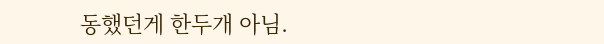동했던게 한두개 아님.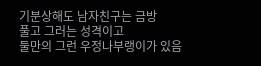기분상해도 남자친구는 금방
풀고 그러는 성격이고
둘만의 그런 우정나부랭이가 있음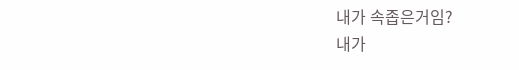내가 속좁은거임?
내가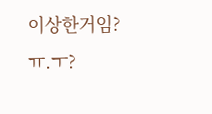이상한거임?
ㅠ.ㅜ?